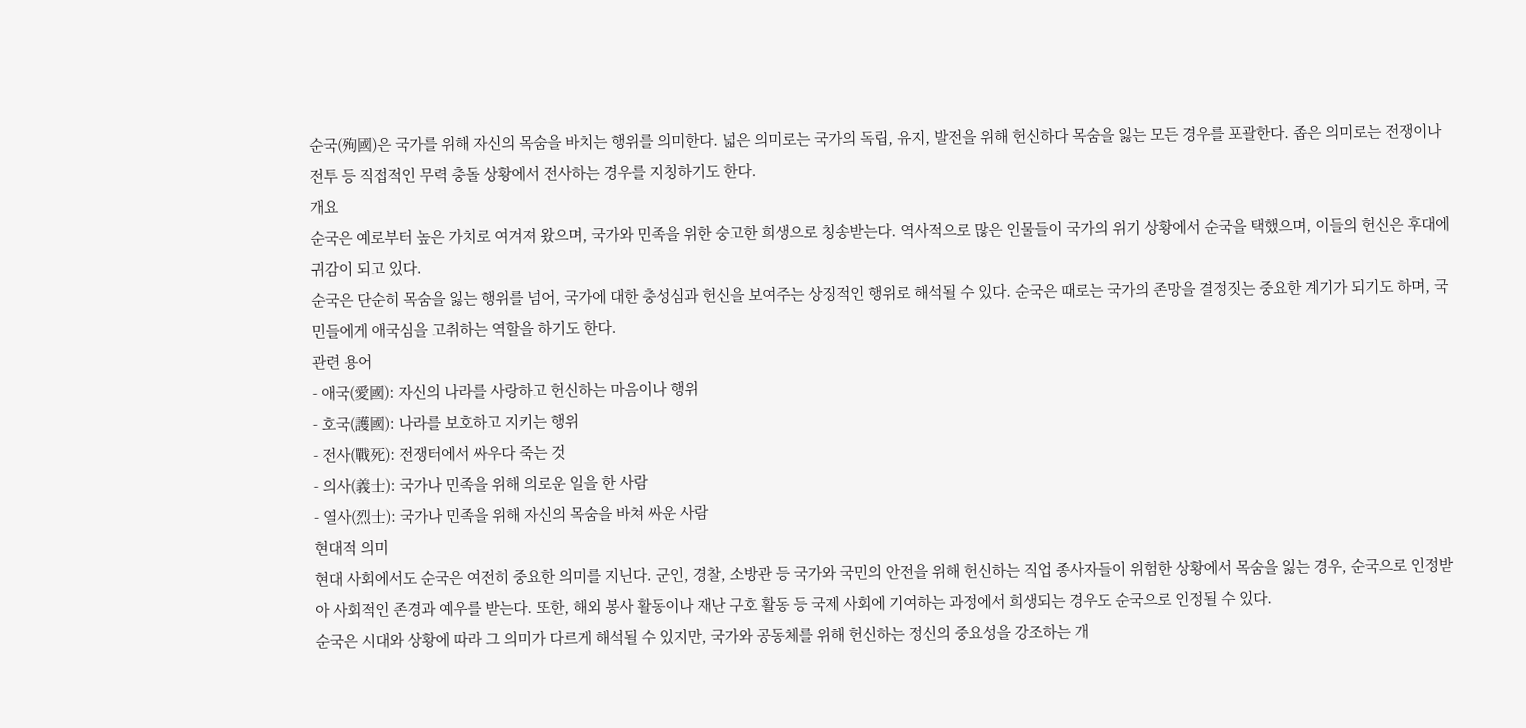순국(殉國)은 국가를 위해 자신의 목숨을 바치는 행위를 의미한다. 넓은 의미로는 국가의 독립, 유지, 발전을 위해 헌신하다 목숨을 잃는 모든 경우를 포괄한다. 좁은 의미로는 전쟁이나 전투 등 직접적인 무력 충돌 상황에서 전사하는 경우를 지칭하기도 한다.
개요
순국은 예로부터 높은 가치로 여겨져 왔으며, 국가와 민족을 위한 숭고한 희생으로 칭송받는다. 역사적으로 많은 인물들이 국가의 위기 상황에서 순국을 택했으며, 이들의 헌신은 후대에 귀감이 되고 있다.
순국은 단순히 목숨을 잃는 행위를 넘어, 국가에 대한 충성심과 헌신을 보여주는 상징적인 행위로 해석될 수 있다. 순국은 때로는 국가의 존망을 결정짓는 중요한 계기가 되기도 하며, 국민들에게 애국심을 고취하는 역할을 하기도 한다.
관련 용어
- 애국(愛國): 자신의 나라를 사랑하고 헌신하는 마음이나 행위
- 호국(護國): 나라를 보호하고 지키는 행위
- 전사(戰死): 전쟁터에서 싸우다 죽는 것
- 의사(義士): 국가나 민족을 위해 의로운 일을 한 사람
- 열사(烈士): 국가나 민족을 위해 자신의 목숨을 바쳐 싸운 사람
현대적 의미
현대 사회에서도 순국은 여전히 중요한 의미를 지닌다. 군인, 경찰, 소방관 등 국가와 국민의 안전을 위해 헌신하는 직업 종사자들이 위험한 상황에서 목숨을 잃는 경우, 순국으로 인정받아 사회적인 존경과 예우를 받는다. 또한, 해외 봉사 활동이나 재난 구호 활동 등 국제 사회에 기여하는 과정에서 희생되는 경우도 순국으로 인정될 수 있다.
순국은 시대와 상황에 따라 그 의미가 다르게 해석될 수 있지만, 국가와 공동체를 위해 헌신하는 정신의 중요성을 강조하는 개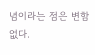념이라는 점은 변함없다.